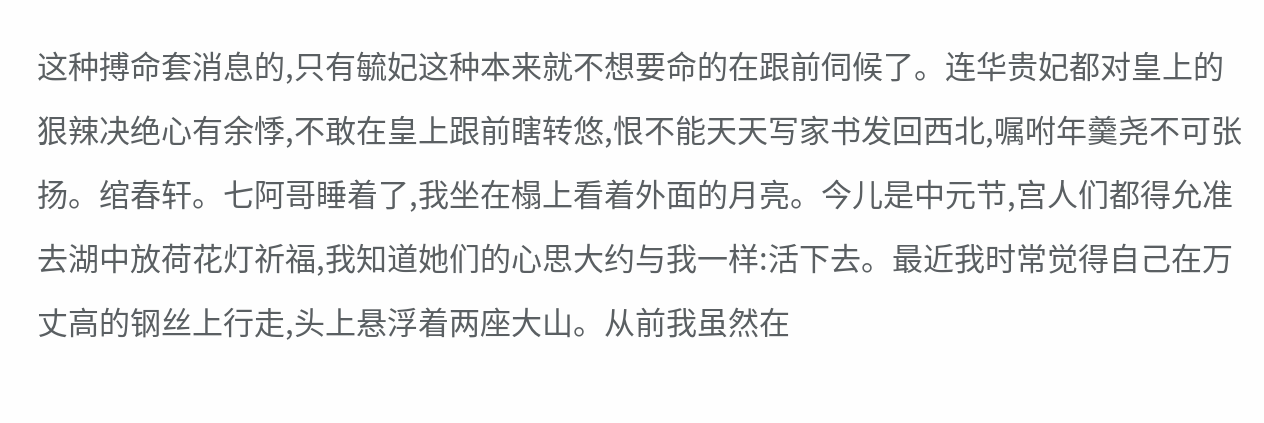这种搏命套消息的,只有毓妃这种本来就不想要命的在跟前伺候了。连华贵妃都对皇上的狠辣决绝心有余悸,不敢在皇上跟前瞎转悠,恨不能天天写家书发回西北,嘱咐年羹尧不可张扬。绾春轩。七阿哥睡着了,我坐在榻上看着外面的月亮。今儿是中元节,宫人们都得允准去湖中放荷花灯祈福,我知道她们的心思大约与我一样:活下去。最近我时常觉得自己在万丈高的钢丝上行走,头上悬浮着两座大山。从前我虽然在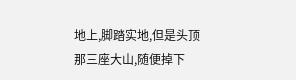地上,脚踏实地,但是头顶那三座大山,随便掉下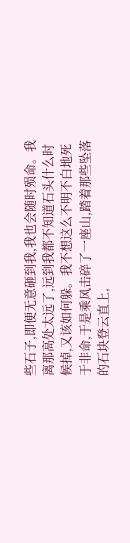些石子,即便无意砸到我,我也会随时殒命。我离那高处太远了,远到我都不知道石头什么时候掉,又该如何躲。我不想这么不明不白地死于非命,于是乘风击碎了一座山,踏着那些坠落的石块登云直上,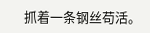抓着一条钢丝苟活。